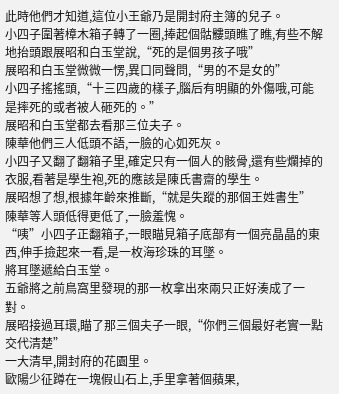此時他們才知道,這位小王爺乃是開封府主簿的兒子。
小四子圍著樟木箱子轉了一圈,捧起個骷髏頭瞧了瞧,有些不解地抬頭跟展昭和白玉堂說,“死的是個男孩子哦”
展昭和白玉堂微微一愣,異口同聲問,“男的不是女的”
小四子搖搖頭,“十三四歲的樣子,腦后有明顯的外傷哦,可能是摔死的或者被人砸死的。”
展昭和白玉堂都去看那三位夫子。
陳華他們三人低頭不語,一臉的心如死灰。
小四子又翻了翻箱子里,確定只有一個人的骸骨,還有些爛掉的衣服,看著是學生袍,死的應該是陳氏書齋的學生。
展昭想了想,根據年齡來推斷,“就是失蹤的那個王姓書生”
陳華等人頭低得更低了,一臉羞愧。
“咦”小四子正翻箱子,一眼瞄見箱子底部有一個亮晶晶的東西,伸手撿起來一看,是一枚海珍珠的耳墜。
將耳墜遞給白玉堂。
五爺將之前鳥窩里發現的那一枚拿出來兩只正好湊成了一對。
展昭接過耳環,瞄了那三個夫子一眼,“你們三個最好老實一點交代清楚”
一大清早,開封府的花園里。
歐陽少征蹲在一塊假山石上,手里拿著個蘋果,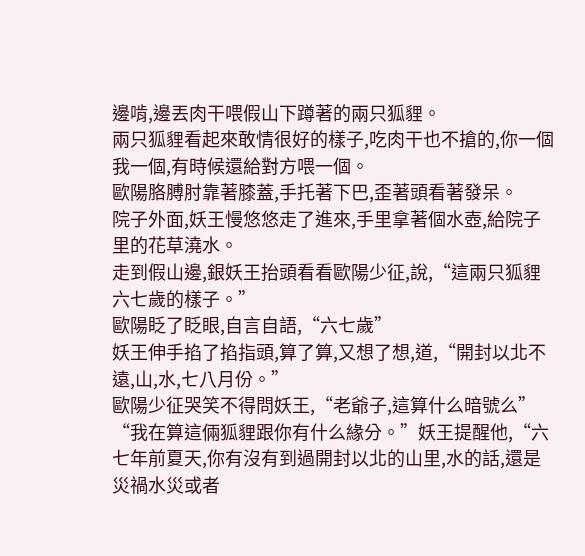邊啃,邊丟肉干喂假山下蹲著的兩只狐貍。
兩只狐貍看起來敢情很好的樣子,吃肉干也不搶的,你一個我一個,有時候還給對方喂一個。
歐陽胳膊肘靠著膝蓋,手托著下巴,歪著頭看著發呆。
院子外面,妖王慢悠悠走了進來,手里拿著個水壺,給院子里的花草澆水。
走到假山邊,銀妖王抬頭看看歐陽少征,說,“這兩只狐貍六七歲的樣子。”
歐陽眨了眨眼,自言自語,“六七歲”
妖王伸手掐了掐指頭,算了算,又想了想,道,“開封以北不遠,山,水,七八月份。”
歐陽少征哭笑不得問妖王,“老爺子,這算什么暗號么”
“我在算這倆狐貍跟你有什么緣分。”妖王提醒他,“六七年前夏天,你有沒有到過開封以北的山里,水的話,還是災禍水災或者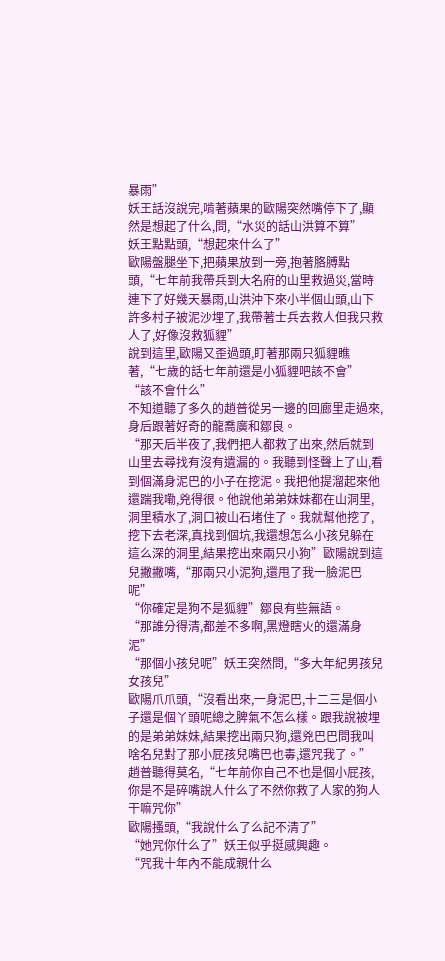暴雨”
妖王話沒說完,啃著蘋果的歐陽突然嘴停下了,顯然是想起了什么,問,“水災的話山洪算不算”
妖王點點頭,“想起來什么了”
歐陽盤腿坐下,把蘋果放到一旁,抱著胳膊點頭,“七年前我帶兵到大名府的山里救過災,當時連下了好幾天暴雨,山洪沖下來小半個山頭,山下許多村子被泥沙埋了,我帶著士兵去救人但我只救人了,好像沒救狐貍”
說到這里,歐陽又歪過頭,盯著那兩只狐貍瞧著,“七歲的話七年前還是小狐貍吧該不會”
“該不會什么”
不知道聽了多久的趙普從另一邊的回廊里走過來,身后跟著好奇的龍喬廣和鄒良。
“那天后半夜了,我們把人都救了出來,然后就到山里去尋找有沒有遺漏的。我聽到怪聲上了山,看到個滿身泥巴的小子在挖泥。我把他提溜起來他還踹我嘞,兇得很。他說他弟弟妹妹都在山洞里,洞里積水了,洞口被山石堵住了。我就幫他挖了,挖下去老深,真找到個坑,我還想怎么小孩兒躲在這么深的洞里,結果挖出來兩只小狗”歐陽說到這兒撇撇嘴,“那兩只小泥狗,還甩了我一臉泥巴呢”
“你確定是狗不是狐貍”鄒良有些無語。
“那誰分得清,都差不多啊,黑燈瞎火的還滿身泥”
“那個小孩兒呢”妖王突然問,“多大年紀男孩兒女孩兒”
歐陽爪爪頭,“沒看出來,一身泥巴,十二三是個小子還是個丫頭呢總之脾氣不怎么樣。跟我說被埋的是弟弟妹妹,結果挖出兩只狗,還兇巴巴問我叫啥名兒對了那小屁孩兒嘴巴也毒,還咒我了。”
趙普聽得莫名,“七年前你自己不也是個小屁孩,你是不是碎嘴說人什么了不然你救了人家的狗人干嘛咒你”
歐陽搔頭,“我說什么了么記不清了”
“她咒你什么了”妖王似乎挺感興趣。
“咒我十年內不能成親什么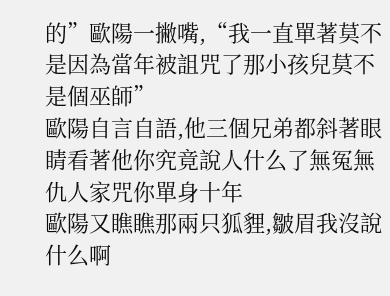的”歐陽一撇嘴,“我一直單著莫不是因為當年被詛咒了那小孩兒莫不是個巫師”
歐陽自言自語,他三個兄弟都斜著眼睛看著他你究竟說人什么了無冤無仇人家咒你單身十年
歐陽又瞧瞧那兩只狐貍,皺眉我沒說什么啊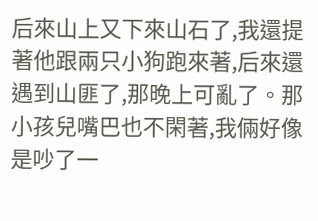后來山上又下來山石了,我還提著他跟兩只小狗跑來著,后來還遇到山匪了,那晚上可亂了。那小孩兒嘴巴也不閑著,我倆好像是吵了一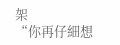架
“你再仔細想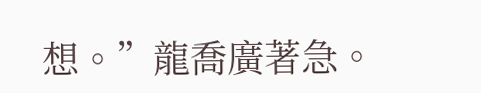想。”龍喬廣著急。